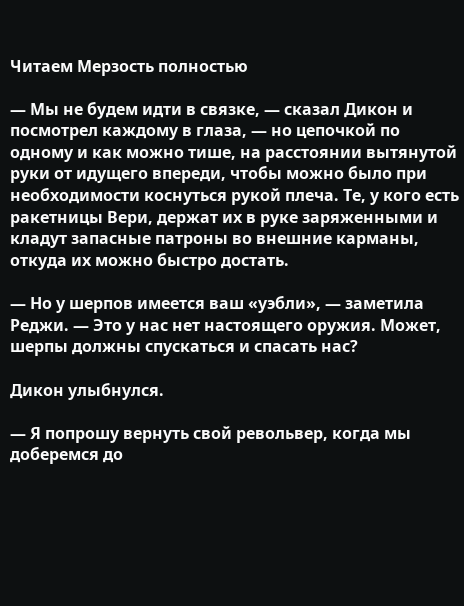Читаем Мерзость полностью

— Мы не будем идти в связке, — сказал Дикон и посмотрел каждому в глаза, — но цепочкой по одному и как можно тише, на расстоянии вытянутой руки от идущего впереди, чтобы можно было при необходимости коснуться рукой плеча. Те, у кого есть ракетницы Вери, держат их в руке заряженными и кладут запасные патроны во внешние карманы, откуда их можно быстро достать.

— Но у шерпов имеется ваш «уэбли», — заметила Реджи. — Это у нас нет настоящего оружия. Может, шерпы должны спускаться и спасать нас?

Дикон улыбнулся.

— Я попрошу вернуть свой револьвер, когда мы доберемся до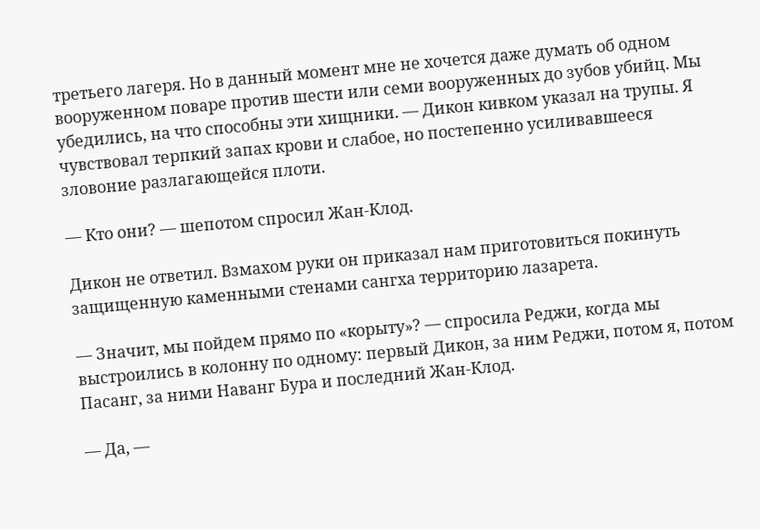третьего лагеря. Но в данный момент мне не хочется даже думать об одном вооруженном поваре против шести или семи вооруженных до зубов убийц. Мы убедились, на что способны эти хищники. — Дикон кивком указал на трупы. Я чувствовал терпкий запах крови и слабое, но постепенно усиливавшееся зловоние разлагающейся плоти.

— Кто они? — шепотом спросил Жан-Клод.

Дикон не ответил. Взмахом руки он приказал нам приготовиться покинуть защищенную каменными стенами сангха территорию лазарета.

— Значит, мы пойдем прямо по «корыту»? — спросила Реджи, когда мы выстроились в колонну по одному: первый Дикон, за ним Реджи, потом я, потом Пасанг, за ними Наванг Бура и последний Жан-Клод.

— Да, —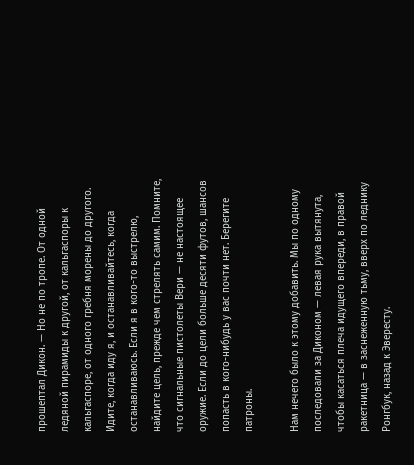прошептал Дикон. — Но не по тропе. От одной ледяной пирамиды к другой, от кальгаспоры к кальгаспоре, от одного гребня морены до другого. Идите, когда иду я, и останавливайтесь, когда останавливаюсь. Если я в кого-то выстрелю, найдите цель, прежде чем стрелять самим. Помните, что сигнальные пистолеты Вери — не настоящее оружие. Если до цели больше десяти футов, шансов попасть в кого-нибудь у вас почти нет. Берегите патроны.

Нам нечего было к этому добавить. Мы по одному последовали за Диконом — левая рука вытянута, чтобы касаться плеча идущего впереди, в правой ракетница — в заснеженную тьму, вверх по леднику Ронгбук, назад к Эвересту.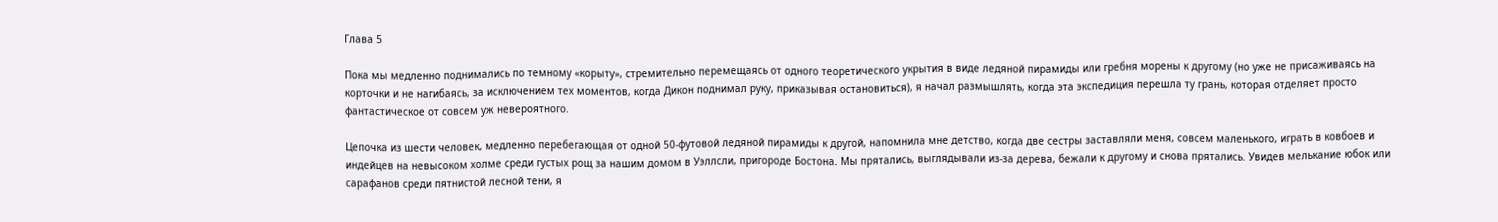Глава 5

Пока мы медленно поднимались по темному «корыту», стремительно перемещаясь от одного теоретического укрытия в виде ледяной пирамиды или гребня морены к другому (но уже не присаживаясь на корточки и не нагибаясь, за исключением тех моментов, когда Дикон поднимал руку, приказывая остановиться), я начал размышлять, когда эта экспедиция перешла ту грань, которая отделяет просто фантастическое от совсем уж невероятного.

Цепочка из шести человек, медленно перебегающая от одной 50-футовой ледяной пирамиды к другой, напомнила мне детство, когда две сестры заставляли меня, совсем маленького, играть в ковбоев и индейцев на невысоком холме среди густых рощ за нашим домом в Уэллсли, пригороде Бостона. Мы прятались, выглядывали из-за дерева, бежали к другому и снова прятались. Увидев мелькание юбок или сарафанов среди пятнистой лесной тени, я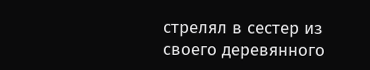стрелял в сестер из своего деревянного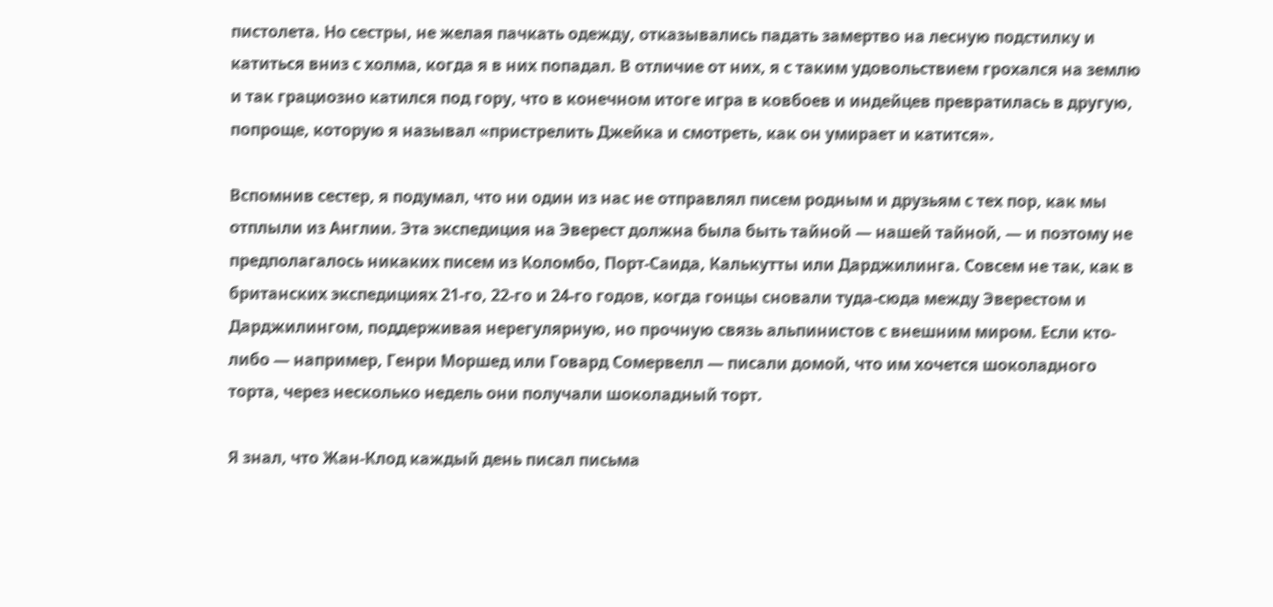пистолета. Но сестры, не желая пачкать одежду, отказывались падать замертво на лесную подстилку и катиться вниз с холма, когда я в них попадал. В отличие от них, я с таким удовольствием грохался на землю и так грациозно катился под гору, что в конечном итоге игра в ковбоев и индейцев превратилась в другую, попроще, которую я называл «пристрелить Джейка и смотреть, как он умирает и катится».

Вспомнив сестер, я подумал, что ни один из нас не отправлял писем родным и друзьям с тех пор, как мы отплыли из Англии. Эта экспедиция на Эверест должна была быть тайной — нашей тайной, — и поэтому не предполагалось никаких писем из Коломбо, Порт-Саида, Калькутты или Дарджилинга. Совсем не так, как в британских экспедициях 21-го, 22-го и 24-го годов, когда гонцы сновали туда-сюда между Эверестом и Дарджилингом, поддерживая нерегулярную, но прочную связь альпинистов с внешним миром. Если кто-либо — например, Генри Моршед или Говард Сомервелл — писали домой, что им хочется шоколадного торта, через несколько недель они получали шоколадный торт.

Я знал, что Жан-Клод каждый день писал письма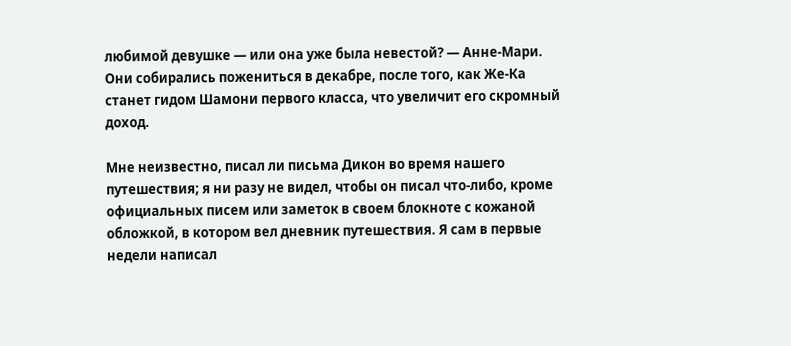любимой девушке — или она уже была невестой? — Анне-Мари. Они собирались пожениться в декабре, после того, как Же-Ка станет гидом Шамони первого класса, что увеличит его скромный доход.

Мне неизвестно, писал ли письма Дикон во время нашего путешествия; я ни разу не видел, чтобы он писал что-либо, кроме официальных писем или заметок в своем блокноте с кожаной обложкой, в котором вел дневник путешествия. Я сам в первые недели написал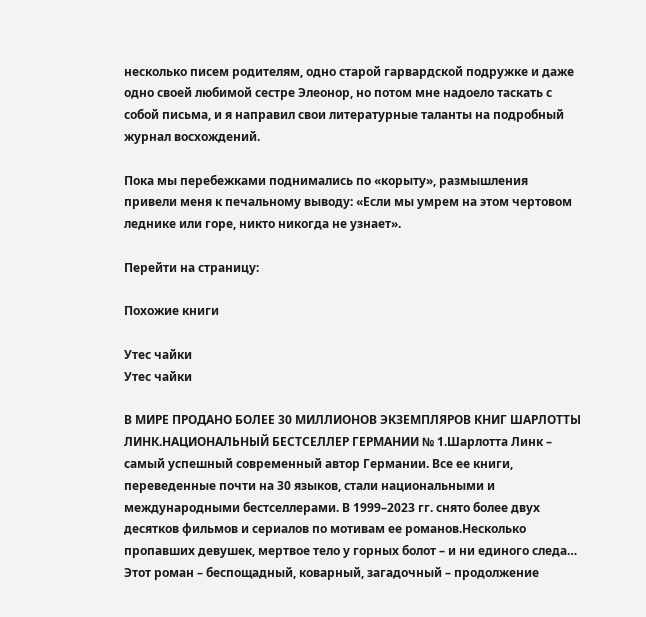несколько писем родителям, одно старой гарвардской подружке и даже одно своей любимой сестре Элеонор, но потом мне надоело таскать с собой письма, и я направил свои литературные таланты на подробный журнал восхождений.

Пока мы перебежками поднимались по «корыту», размышления привели меня к печальному выводу: «Если мы умрем на этом чертовом леднике или горе, никто никогда не узнает».

Перейти на страницу:

Похожие книги

Утес чайки
Утес чайки

В МИРЕ ПРОДАНО БОЛЕЕ 30 МИЛЛИОНОВ ЭКЗЕМПЛЯРОВ КНИГ ШАРЛОТТЫ ЛИНК.НАЦИОНАЛЬНЫЙ БЕСТСЕЛЛЕР ГЕРМАНИИ № 1.Шарлотта Линк – самый успешный современный автор Германии. Все ее книги, переведенные почти на 30 языков, стали национальными и международными бестселлерами. В 1999–2023 гг. снято более двух десятков фильмов и сериалов по мотивам ее романов.Несколько пропавших девушек, мертвое тело у горных болот – и ни единого следа… Этот роман – беспощадный, коварный, загадочный – продолжение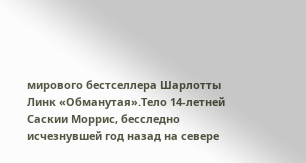мирового бестселлера Шарлотты Линк «Обманутая».Тело 14-летней Саскии Моррис, бесследно исчезнувшей год назад на севере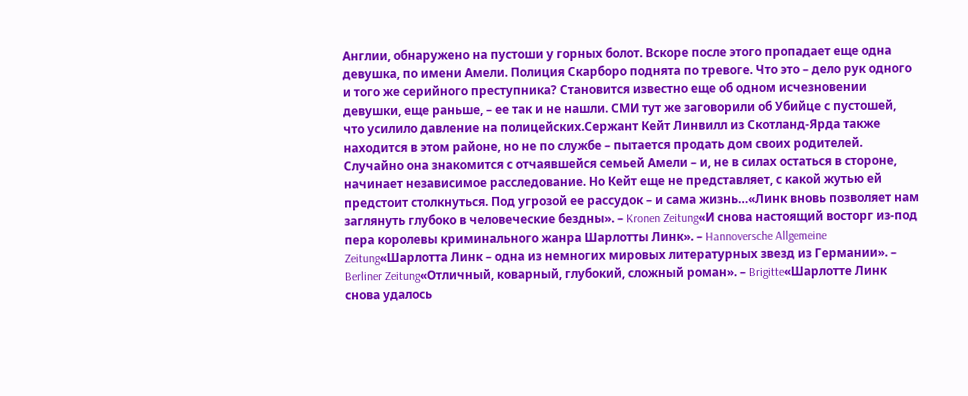Англии, обнаружено на пустоши у горных болот. Вскоре после этого пропадает еще одна девушка, по имени Амели. Полиция Скарборо поднята по тревоге. Что это – дело рук одного и того же серийного преступника? Становится известно еще об одном исчезновении девушки, еще раньше, – ее так и не нашли. СМИ тут же заговорили об Убийце с пустошей, что усилило давление на полицейских.Сержант Кейт Линвилл из Скотланд-Ярда также находится в этом районе, но не по службе – пытается продать дом своих родителей. Случайно она знакомится с отчаявшейся семьей Амели – и, не в силах остаться в стороне, начинает независимое расследование. Но Кейт еще не представляет, с какой жутью ей предстоит столкнуться. Под угрозой ее рассудок – и сама жизнь…«Линк вновь позволяет нам заглянуть глубоко в человеческие бездны». – Kronen Zeitung«И снова настоящий восторг из-под пера королевы криминального жанра Шарлотты Линк». – Hannoversche Allgemeine Zeitung«Шарлотта Линк – одна из немногих мировых литературных звезд из Германии». – Berliner Zeitung«Отличный, коварный, глубокий, сложный роман». – Brigitte«Шарлотте Линк снова удалось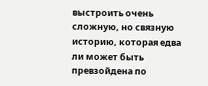выстроить очень сложную, но связную историю, которая едва ли может быть превзойдена по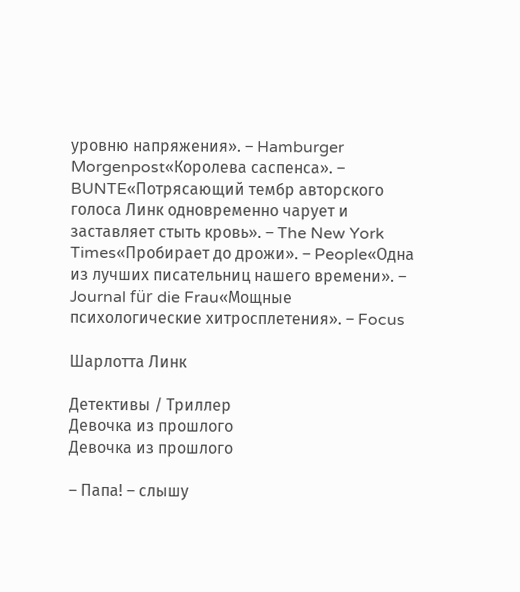уровню напряжения». – Hamburger Morgenpost«Королева саспенса». – BUNTE«Потрясающий тембр авторского голоса Линк одновременно чарует и заставляет стыть кровь». – The New York Times«Пробирает до дрожи». – People«Одна из лучших писательниц нашего времени». – Journal für die Frau«Мощные психологические хитросплетения». – Focus

Шарлотта Линк

Детективы / Триллер
Девочка из прошлого
Девочка из прошлого

– Папа! – слышу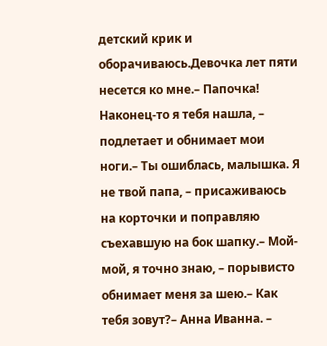детский крик и оборачиваюсь.Девочка лет пяти несется ко мне.– Папочка! Наконец-то я тебя нашла, – подлетает и обнимает мои ноги.– Ты ошиблась, малышка. Я не твой папа, – присаживаюсь на корточки и поправляю съехавшую на бок шапку.– Мой-мой, я точно знаю, – порывисто обнимает меня за шею.– Как тебя зовут?– Анна Иванна. –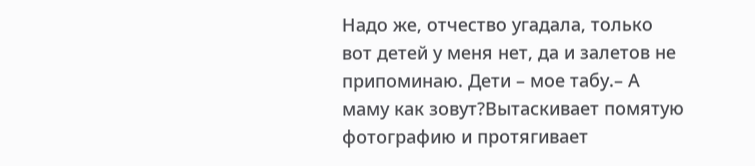Надо же, отчество угадала, только вот детей у меня нет, да и залетов не припоминаю. Дети – мое табу.– А маму как зовут?Вытаскивает помятую фотографию и протягивает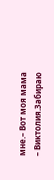мне.– Вот моя мама – Виктолия.Забираю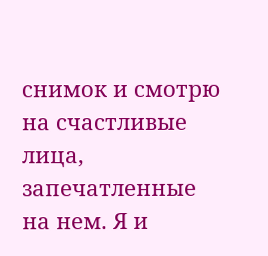снимок и смотрю на счастливые лица, запечатленные на нем. Я и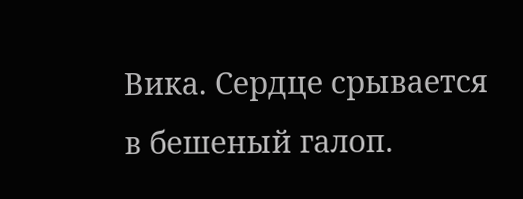Вика. Сердце срывается в бешеный галоп.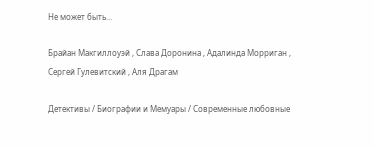Не может быть...

Брайан Макгиллоуэй , Слава Доронина , Адалинда Морриган , Сергей Гулевитский , Аля Драгам

Детективы / Биографии и Мемуары / Современные любовные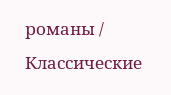романы / Классические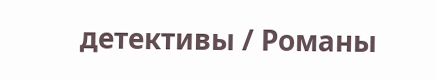детективы / Романы